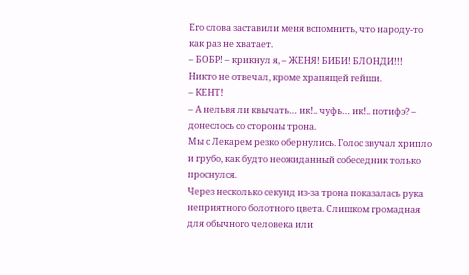Его слова заставили меня вспомнить, что народу-то как раз не хватает.
– БОБР! – крикнул я, – ЖЕНЯ! БИБИ! БЛОНДИ!!!
Никто не отвечал, кроме храпящей гейши.
– КЕНТ!
– А нельвя ли квычать… ик!.. чуфь… ик!.. потифэ? – донеслось со стороны трона.
Мы с Лекарем резко обернулись. Голос звучал хрипло и грубо, как будто неожиданный собеседник только проснулся.
Через несколько секунд из-за трона показалась рука неприятного болотного цвета. Слишком громадная для обычного человека или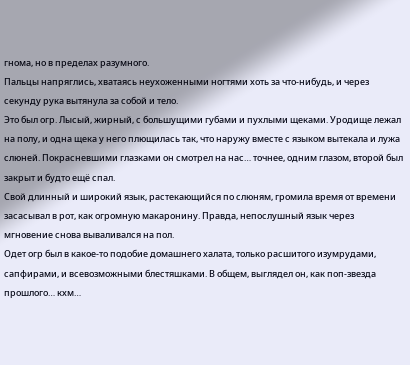гнома, но в пределах разумного.
Пальцы напряглись, хватаясь неухоженными ногтями хоть за что-нибудь, и через секунду рука вытянула за собой и тело.
Это был огр. Лысый, жирный, с большущими губами и пухлыми щеками. Уродище лежал на полу, и одна щека у него плющилась так, что наружу вместе с языком вытекала и лужа слюней. Покрасневшими глазками он смотрел на нас… точнее, одним глазом, второй был закрыт и будто ещё спал.
Свой длинный и широкий язык, растекающийся по слюням, громила время от времени засасывал в рот, как огромную макаронину. Правда, непослушный язык через мгновение снова вываливался на пол.
Одет огр был в какое-то подобие домашнего халата, только расшитого изумрудами, сапфирами, и всевозможными блестяшками. В общем, выглядел он, как поп-звезда прошлого… кхм…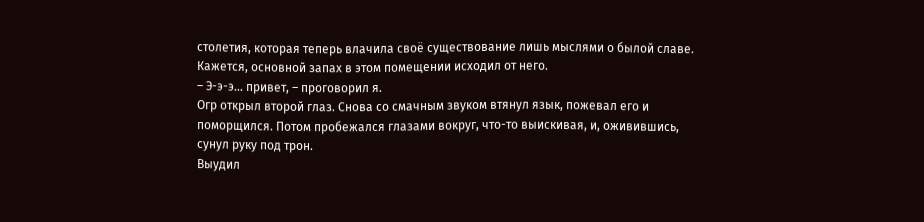столетия, которая теперь влачила своё существование лишь мыслями о былой славе.
Кажется, основной запах в этом помещении исходил от него.
– Э-э-э… привет, – проговорил я.
Огр открыл второй глаз. Снова со смачным звуком втянул язык, пожевал его и поморщился. Потом пробежался глазами вокруг, что-то выискивая, и, оживившись, сунул руку под трон.
Выудил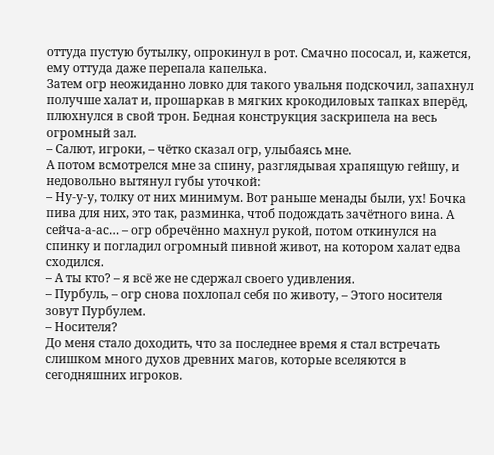оттуда пустую бутылку, опрокинул в рот. Смачно пососал, и, кажется, ему оттуда даже перепала капелька.
Затем огр неожиданно ловко для такого увальня подскочил, запахнул получше халат и, прошаркав в мягких крокодиловых тапках вперёд, плюхнулся в свой трон. Бедная конструкция заскрипела на весь огромный зал.
– Салют, игроки, – чётко сказал огр, улыбаясь мне.
А потом всмотрелся мне за спину, разглядывая храпящую гейшу, и недовольно вытянул губы уточкой:
– Ну-у-у, толку от них минимум. Вот раньше менады были, ух! Бочка пива для них, это так, разминка, чтоб подождать зачётного вина. А сейча-а-ас… – огр обречённо махнул рукой, потом откинулся на спинку и погладил огромный пивной живот, на котором халат едва сходился.
– А ты кто? – я всё же не сдержал своего удивления.
– Пурбуль, – огр снова похлопал себя по животу, – Этого носителя зовут Пурбулем.
– Носителя?
До меня стало доходить, что за последнее время я стал встречать слишком много духов древних магов, которые вселяются в сегодняшних игроков.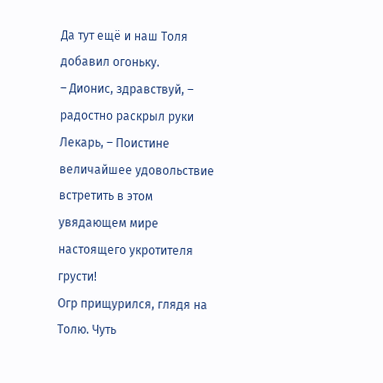Да тут ещё и наш Толя добавил огоньку.
– Дионис, здравствуй, – радостно раскрыл руки Лекарь, – Поистине величайшее удовольствие встретить в этом увядающем мире настоящего укротителя грусти!
Огр прищурился, глядя на Толю. Чуть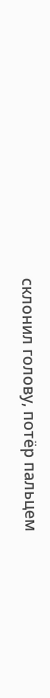склонил голову, потёр пальцем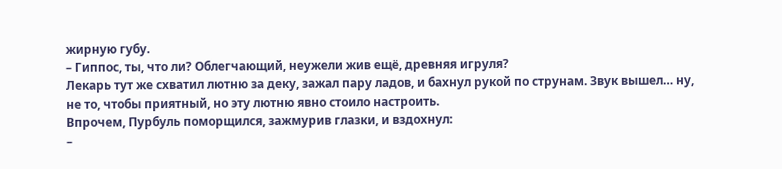жирную губу.
– Гиппос, ты, что ли? Облегчающий, неужели жив ещё, древняя игруля?
Лекарь тут же схватил лютню за деку, зажал пару ладов, и бахнул рукой по струнам. Звук вышел… ну, не то, чтобы приятный, но эту лютню явно стоило настроить.
Впрочем, Пурбуль поморщился, зажмурив глазки, и вздохнул:
–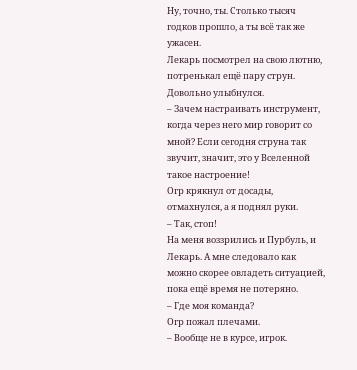Ну, точно, ты. Столько тысяч годков прошло, а ты всё так же ужасен.
Лекарь посмотрел на свою лютню, потренькал ещё пару струн. Довольно улыбнулся.
– Зачем настраивать инструмент, когда через него мир говорит со мной? Если сегодня струна так звучит, значит, это у Вселенной такое настроение!
Огр крякнул от досады, отмахнулся, а я поднял руки.
– Так, стоп!
На меня воззрились и Пурбуль, и Лекарь. А мне следовало как можно скорее овладеть ситуацией, пока ещё время не потеряно.
– Где моя команда?
Огр пожал плечами.
– Вообще не в курсе, игрок.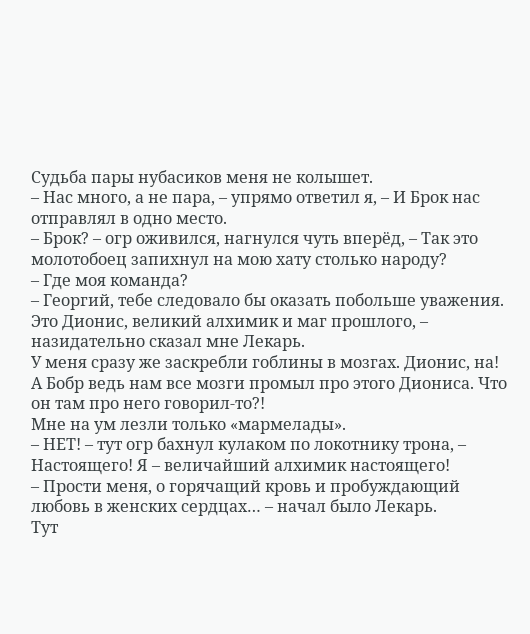Судьба пары нубасиков меня не колышет.
– Нас много, а не пара, – упрямо ответил я, – И Брок нас отправлял в одно место.
– Брок? – огр оживился, нагнулся чуть вперёд, – Так это молотобоец запихнул на мою хату столько народу?
– Где моя команда?
– Георгий, тебе следовало бы оказать побольше уважения. Это Дионис, великий алхимик и маг прошлого, – назидательно сказал мне Лекарь.
У меня сразу же заскребли гоблины в мозгах. Дионис, на! А Бобр ведь нам все мозги промыл про этого Диониса. Что он там про него говорил-то?!
Мне на ум лезли только «мармелады».
– НЕТ! – тут огр бахнул кулаком по локотнику трона, – Настоящего! Я – величайший алхимик настоящего!
– Прости меня, о горячащий кровь и пробуждающий любовь в женских сердцах… – начал было Лекарь.
Тут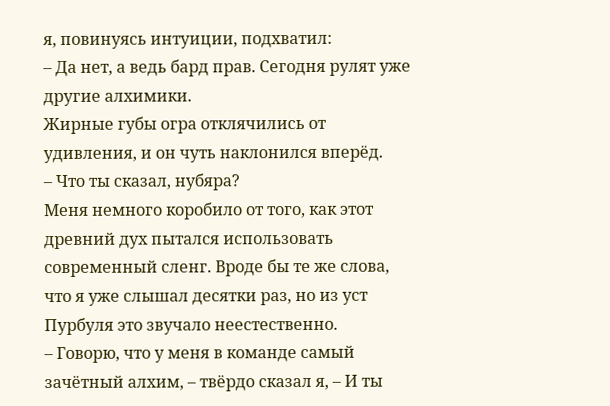я, повинуясь интуиции, подхватил:
– Да нет, а ведь бард прав. Сегодня рулят уже другие алхимики.
Жирные губы огра отклячились от удивления, и он чуть наклонился вперёд.
– Что ты сказал, нубяра?
Меня немного коробило от того, как этот древний дух пытался использовать современный сленг. Вроде бы те же слова, что я уже слышал десятки раз, но из уст Пурбуля это звучало неестественно.
– Говорю, что у меня в команде самый зачётный алхим, – твёрдо сказал я, – И ты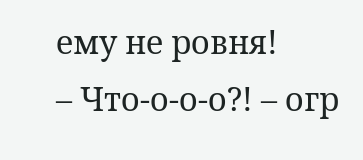ему не ровня!
– Что-о-о-о?! – огр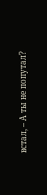встал, – А ты не попутал?